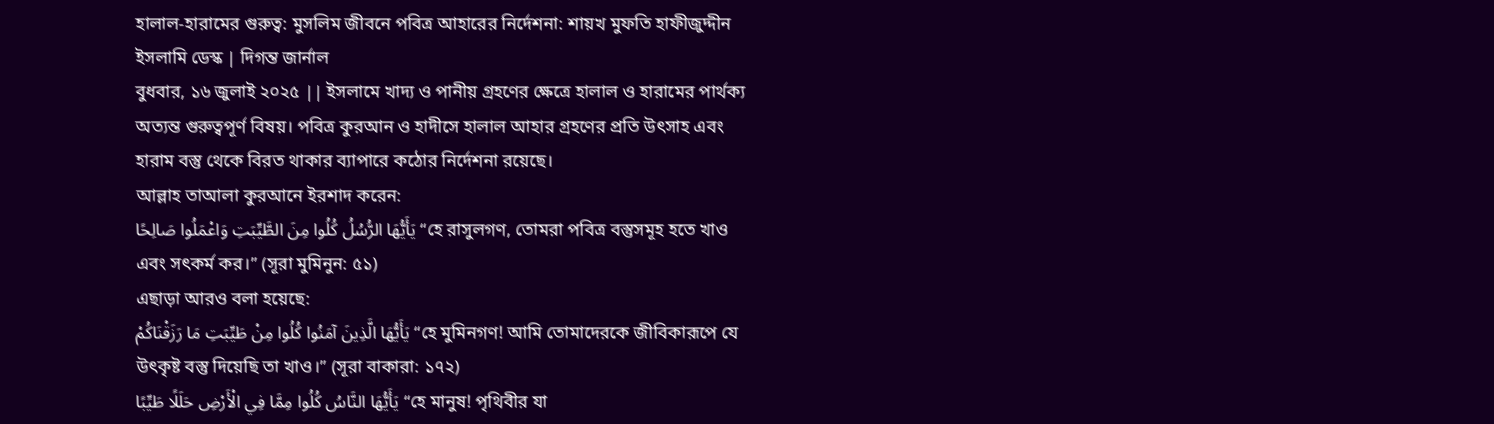হালাল-হারামের গুরুত্ব: মুসলিম জীবনে পবিত্র আহারের নির্দেশনা: শায়খ মুফতি হাফীজুদ্দীন
ইসলামি ডেস্ক | দিগন্ত জার্নাল
বুধবার, ১৬ জুলাই ২০২৫ || ইসলামে খাদ্য ও পানীয় গ্রহণের ক্ষেত্রে হালাল ও হারামের পার্থক্য অত্যন্ত গুরুত্বপূর্ণ বিষয়। পবিত্র কুরআন ও হাদীসে হালাল আহার গ্রহণের প্রতি উৎসাহ এবং হারাম বস্তু থেকে বিরত থাকার ব্যাপারে কঠোর নির্দেশনা রয়েছে।
আল্লাহ তাআলা কুরআনে ইরশাদ করেন:
يَأَيُّهَا الرُّسُلُ كُلُوا مِنَ الطَّيِّبَتِ وَاعْمَلُوا صَالِحًا “হে রাসুলগণ, তোমরা পবিত্র বস্তুসমূহ হতে খাও এবং সৎকর্ম কর।” (সূরা মুমিনুন: ৫১)
এছাড়া আরও বলা হয়েছে:
يَأَيُّهَا الَّذِينَ آمَنُوا كُلُوا مِنْ طَيِّبَتِ مَا رَزَقْنَاكُمْ “হে মুমিনগণ! আমি তোমাদেরকে জীবিকারূপে যে উৎকৃষ্ট বস্তু দিয়েছি তা খাও।” (সূরা বাকারা: ১৭২)
يَأَيُّهَا النَّاسُ كُلُوا مِمَّا فِي الْأَرْضِ حَلَلًا طَيِّبًا “হে মানুষ! পৃথিবীর যা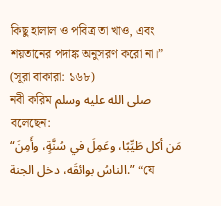কিছু হালাল ও পবিত্র তা খাও, এবং শয়তানের পদাঙ্ক অনুসরণ করো না।” (সূরা বাকারা: ১৬৮)
নবী করিম صلى الله عليه وسلم বলেছেন:
“مَن أكل طَيِّبًا، وعَمِلَ في سُنَّةٍ، وأَمِنَ الناسُ بوائقَه، دخل الجنة.” “যে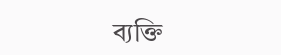ব্যক্তি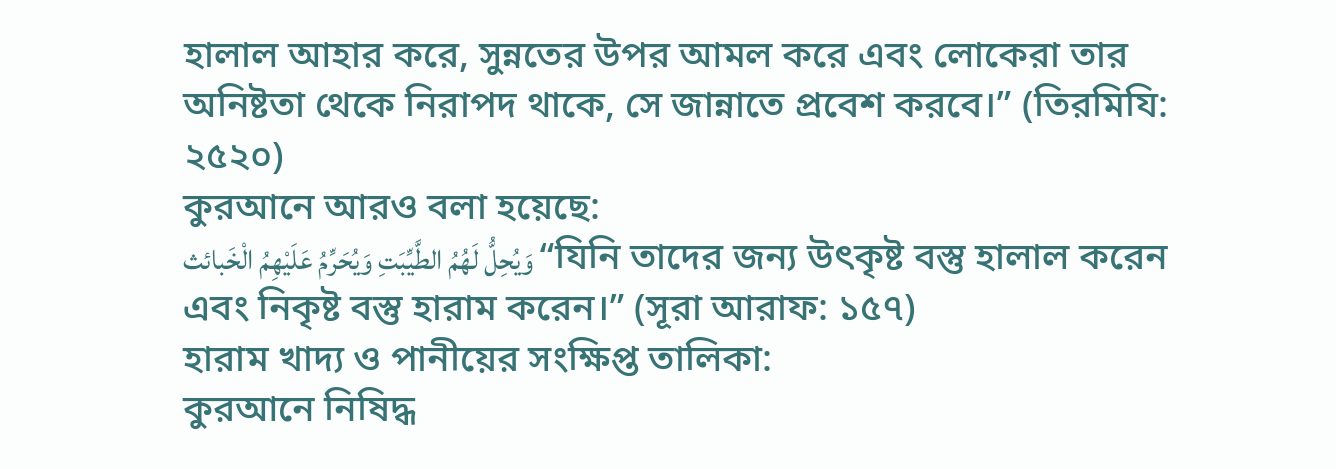হালাল আহার করে, সুন্নতের উপর আমল করে এবং লোকেরা তার অনিষ্টতা থেকে নিরাপদ থাকে, সে জান্নাতে প্রবেশ করবে।” (তিরমিযি: ২৫২০)
কুরআনে আরও বলা হয়েছে:
وَيُحِلُّ لَهُمُ الطَّيِّبَتِ وَيُحَرِّمُ عَلَيْهِمُ الْخَبائث “যিনি তাদের জন্য উৎকৃষ্ট বস্তু হালাল করেন এবং নিকৃষ্ট বস্তু হারাম করেন।” (সূরা আরাফ: ১৫৭)
হারাম খাদ্য ও পানীয়ের সংক্ষিপ্ত তালিকা:
কুরআনে নিষিদ্ধ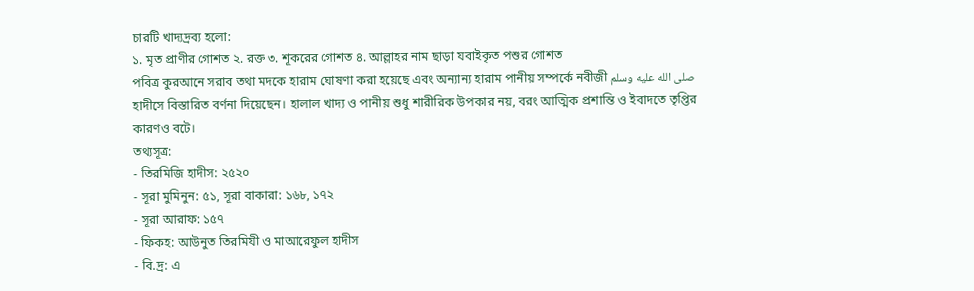চারটি খাদ্যদ্রব্য হলো:
১. মৃত প্রাণীর গোশত ২. রক্ত ৩. শূকরের গোশত ৪. আল্লাহর নাম ছাড়া যবাইকৃত পশুর গোশত
পবিত্র কুরআনে সরাব তথা মদকে হারাম ঘোষণা করা হয়েছে এবং অন্যান্য হারাম পানীয় সম্পর্কে নবীজী صلى الله عليه وسلم হাদীসে বিস্তারিত বর্ণনা দিয়েছেন। হালাল খাদ্য ও পানীয় শুধু শারীরিক উপকার নয়, বরং আত্মিক প্রশান্তি ও ইবাদতে তৃপ্তির কারণও বটে।
তথ্যসূত্র:
- তিরমিজি হাদীস: ২৫২০
- সূরা মুমিনুন: ৫১, সূরা বাকারা: ১৬৮, ১৭২
- সূরা আরাফ: ১৫৭
- ফিকহ: আউনুত তিরমিযী ও মাআরেফুল হাদীস
- বি.দ্র: এ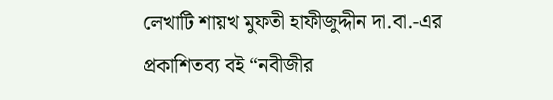লেখাটি শায়খ মুফতী হাফীজুদ্দীন দা.বা.-এর প্রকাশিতব্য বই “নবীজীর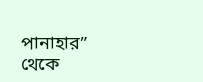পানাহার” থেকে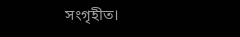সংগৃহীত।